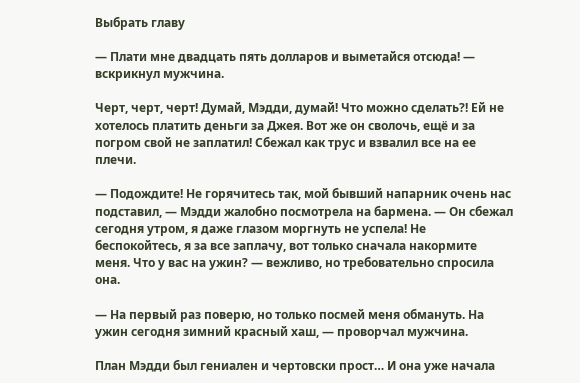Выбрать главу

— Плати мне двадцать пять долларов и выметайся отсюда! — вскрикнул мужчина.

Черт, черт, черт! Думай, Мэдди, думай! Что можно сделать?! Ей не хотелось платить деньги за Джея. Вот же он сволочь, ещё и за погром свой не заплатил! Сбежал как трус и взвалил все на ее плечи.

— Подождите! Не горячитесь так, мой бывший напарник очень нас подставил, — Мэдди жалобно посмотрела на бармена. — Он сбежал сегодня утром, я даже глазом моргнуть не успела! Не беспокойтесь, я за все заплачу, вот только сначала накормите меня. Что у вас на ужин? — вежливо, но требовательно спросила она.

— На первый раз поверю, но только посмей меня обмануть. На ужин сегодня зимний красный хаш, — проворчал мужчина.

План Мэдди был гениален и чертовски прост… И она уже начала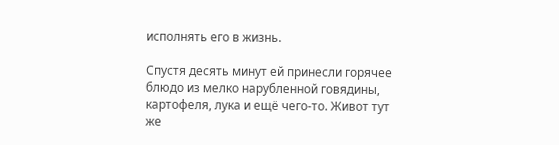исполнять его в жизнь.

Спустя десять минут ей принесли горячee блюдo из мелкo нарубленной говядины, картофеля, лукa и ещё чего-то. Живот тут же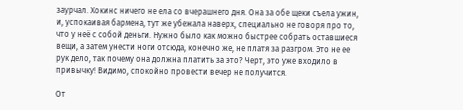заурчал. Хокинс ничего не ела со вчерашнего дня. Она за обе щеки съела ужин, и, успокаивая бармена, тут же убежала наверх, специально не говоря про то, что у неё с собой деньги. Нужно было как можно быстрее собрать оставшиеся вещи, а затем унести ноги отсюда, конечно же, не платя за разгром. Это не ее рук дело, так почему она должна платить за это? Черт, это уже входило в привычку! Видимо, спокойно провести вечер не получится.

От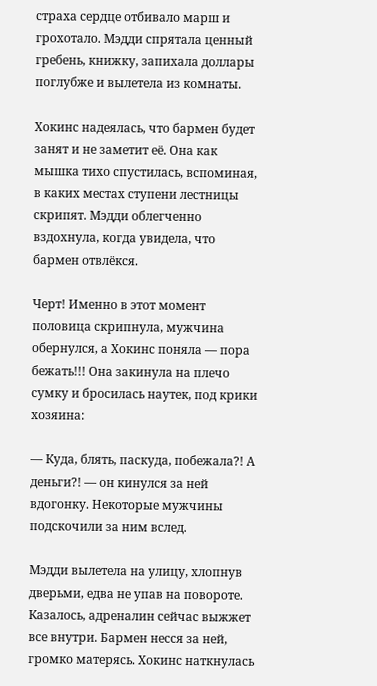страха сердце отбивало марш и грохотало. Мэдди спрятала ценный гребень, книжку, запихала доллары поглубже и вылетела из комнаты.

Хокинс надеялась, что бармен будет занят и не заметит её. Она как мышка тихо спустилась, вспоминая, в каких местах ступени лестницы скрипят. Мэдди облегченно вздохнула, когда увидела, что бармен отвлёкся.

Черт! Именно в этот момент половица скрипнула, мужчина обернулся, а Хокинс поняла — пора бежать!!! Она закинула на плечо сумку и бросилась наутек, под крики хозяина:

— Куда, блять, паскуда, побежала?! А деньги?! — он кинулся за ней вдогонку. Некоторые мужчины подскочили за ним вслед.

Мэдди вылетела на улицу, хлопнув дверьми, едва не упав на повороте. Казалось, адреналин сейчас выжжет все внутри. Бармен несся за ней, громко матерясь. Хокинс наткнулась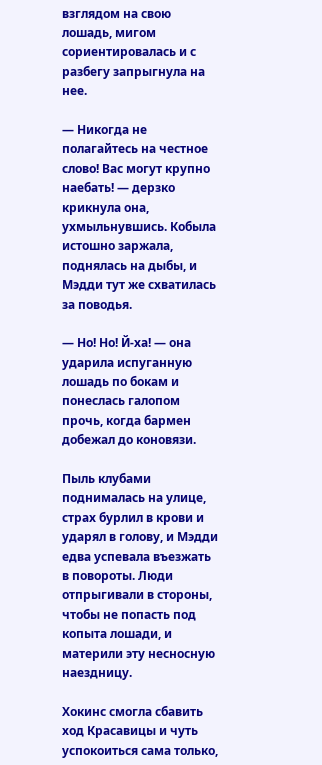взглядом на свою лошадь, мигом сориентировалась и с разбегу запрыгнула на нее.

— Никогда не полагайтесь на честное слово! Вас могут крупно наебать! — дерзко крикнула она, ухмыльнувшись. Кобыла истошно заржала, поднялась на дыбы, и Мэдди тут же схватилась за поводья.

— Но! Но! Й-ха! — она ударила испуганную лошадь по бокам и понеслась галопом прочь, когда бармен добежал до коновязи.

Пыль клубами поднималась на улице, страх бурлил в крови и ударял в голову, и Мэдди едва успевала въезжать в повороты. Люди отпрыгивали в стороны, чтобы не попасть под копыта лошади, и материли эту несносную наездницу.

Хокинс смогла сбавить ход Красавицы и чуть успокоиться сама только,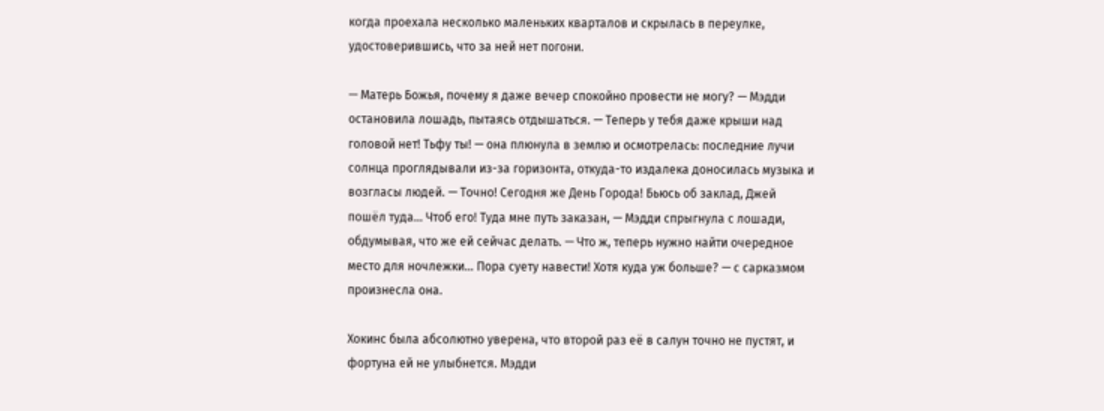когда проехала несколько маленьких кварталов и скрылась в переулке, удостоверившись, что за ней нет погони.

— Матерь Божья, почему я даже вечер спокойно провести не могу? — Мэдди остановила лошадь, пытаясь отдышаться. — Теперь у тебя даже крыши над головой нет! Тьфу ты! — она плюнула в землю и осмотрелась: последние лучи солнца проглядывали из-за горизонта, откуда-то издалека доносилась музыка и возгласы людей. — Точно! Сегодня же День Города! Бьюсь об заклад, Джей пошёл туда… Чтоб его! Туда мне путь заказан, — Мэдди спрыгнула с лошади, обдумывая, что же ей сейчас делать. — Что ж, теперь нужно найти очередное место для ночлежки… Пора суету навести! Хотя куда уж больше? — с сарказмом произнесла она.

Хокинс была абсолютно уверена, что второй раз её в салун точно не пустят, и фортуна ей не улыбнется. Мэдди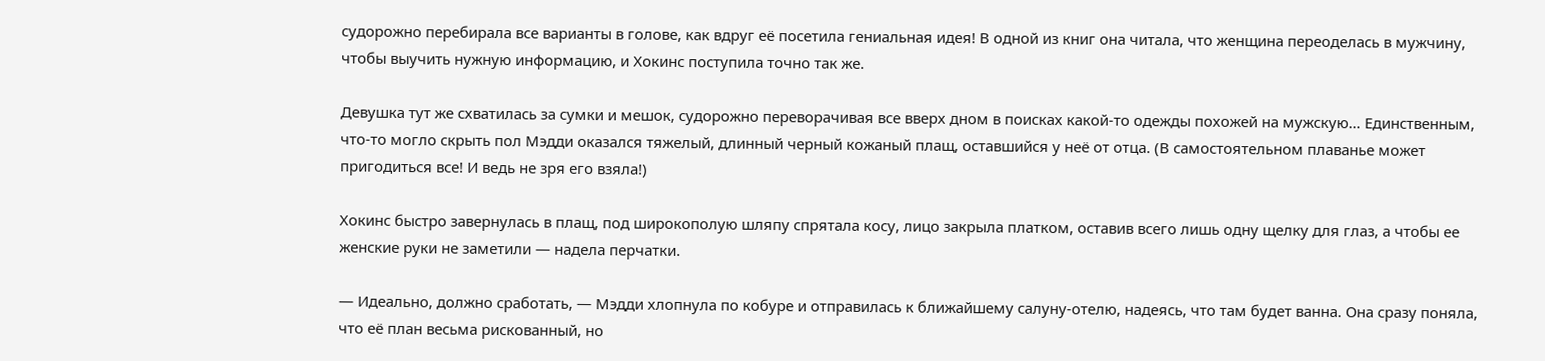судорожно перебирала все варианты в голове, как вдруг её посетила гениальная идея! В одной из книг она читала, что женщина переоделась в мужчину, чтобы выучить нужную информацию, и Хокинс поступила точно так же.

Девушка тут же схватилась за сумки и мешок, судорожно переворачивая все вверх дном в поисках какой-то одежды похожей на мужскую… Единственным, что-то могло скрыть пол Мэдди оказался тяжелый, длинный черный кожаный плащ, оставшийся у неё от отца. (В самостоятельном плаванье может пригодиться все! И ведь не зря его взяла!)

Хокинс быстро завернулась в плащ, под широкополую шляпу спрятала косу, лицо закрыла платком, оставив всего лишь одну щелку для глаз, а чтобы ее женские руки не заметили — надела перчатки.

— Идеально, должно сработать, — Мэдди хлопнула по кобуре и отправилась к ближайшему салуну-отелю, надеясь, что там будет ванна. Она сразу поняла, что её план весьма рискованный, но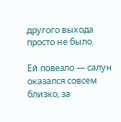другого выхода просто не было.

Ей повезло — салун оказался совсем близко, за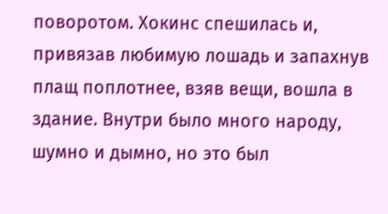поворотом. Хокинс спешилась и, привязав любимую лошадь и запахнув плащ поплотнее, взяв вещи, вошла в здание. Внутри было много народу, шумно и дымно, но это был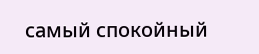самый спокойный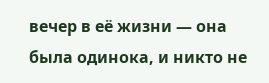вечер в её жизни — она была одинока, и никто не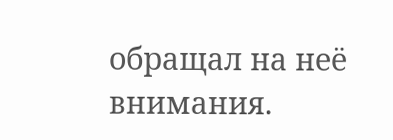обращал на неё внимания.